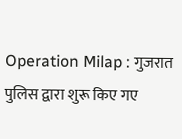Operation Milap : गुजरात पुलिस द्वारा शुरू किए गए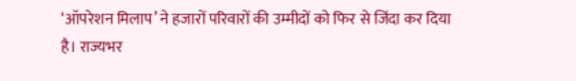‘ऑपरेशन मिलाप’ ने हजारों परिवारों की उम्मीदों को फिर से जिंदा कर दिया है। राज्यभर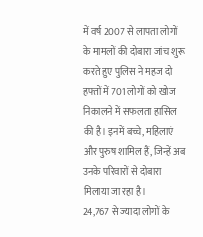में वर्ष 2007 से लापता लोगों के मामलों की दोबारा जांच शुरू करते हुए पुलिस ने महज दो हफ्तों में 701 लोगों को खोज निकालने में सफलता हासिल की है। इनमें बच्चे, महिलाएं और पुरुष शामिल हैं, जिन्हें अब उनके परिवारों से दोबारा मिलाया जा रहा है।
24,767 से ज्यादा लोगों के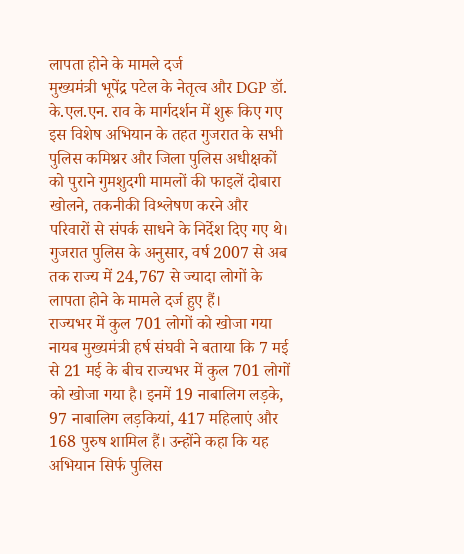लापता होने के मामले दर्ज
मुख्यमंत्री भूपेंद्र पटेल के नेतृत्व और DGP डॉ. के.एल.एन. राव के मार्गदर्शन में शुरू किए गए इस विशेष अभियान के तहत गुजरात के सभी पुलिस कमिश्नर और जिला पुलिस अधीक्षकों को पुराने गुमशुदगी मामलों की फाइलें दोबारा खोलने, तकनीकी विश्लेषण करने और परिवारों से संपर्क साधने के निर्देश दिए गए थे। गुजरात पुलिस के अनुसार, वर्ष 2007 से अब तक राज्य में 24,767 से ज्यादा लोगों के लापता होने के मामले दर्ज हुए हैं।
राज्यभर में कुल 701 लोगों को खोजा गया
नायब मुख्यमंत्री हर्ष संघवी ने बताया कि 7 मई से 21 मई के बीच राज्यभर में कुल 701 लोगों को खोजा गया है। इनमें 19 नाबालिग लड़के, 97 नाबालिग लड़कियां, 417 महिलाएं और 168 पुरुष शामिल हैं। उन्होंने कहा कि यह अभियान सिर्फ पुलिस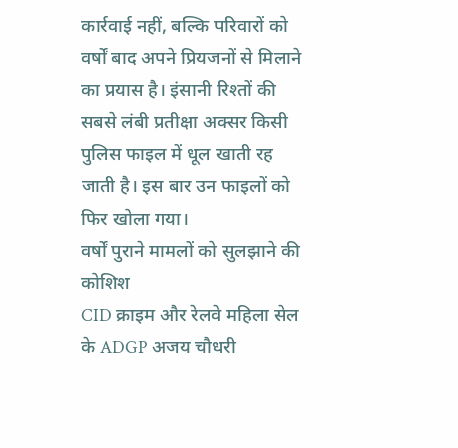कार्रवाई नहीं, बल्कि परिवारों को वर्षों बाद अपने प्रियजनों से मिलाने का प्रयास है। इंसानी रिश्तों की सबसे लंबी प्रतीक्षा अक्सर किसी पुलिस फाइल में धूल खाती रह जाती है। इस बार उन फाइलों को फिर खोला गया।
वर्षों पुराने मामलों को सुलझाने की कोशिश
CID क्राइम और रेलवे महिला सेल के ADGP अजय चौधरी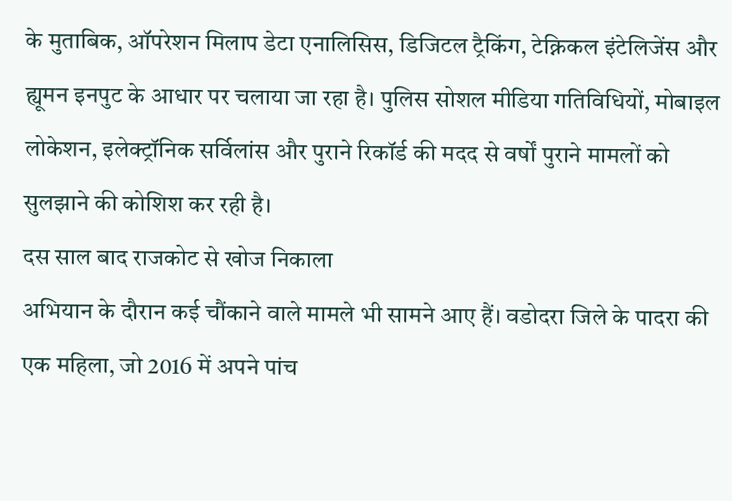के मुताबिक, ऑपरेशन मिलाप डेटा एनालिसिस, डिजिटल ट्रैकिंग, टेक्निकल इंटेलिजेंस और ह्यूमन इनपुट के आधार पर चलाया जा रहा है। पुलिस सोशल मीडिया गतिविधियों, मोबाइल लोकेशन, इलेक्ट्रॉनिक सर्विलांस और पुराने रिकॉर्ड की मदद से वर्षों पुराने मामलों को सुलझाने की कोशिश कर रही है।
दस साल बाद राजकोट से खोज निकाला
अभियान के दौरान कई चौंकाने वाले मामले भी सामने आए हैं। वडोदरा जिले के पादरा की एक महिला, जो 2016 में अपने पांच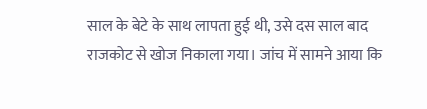साल के बेटे के साथ लापता हुई थी, उसे दस साल बाद राजकोट से खोज निकाला गया। जांच में सामने आया कि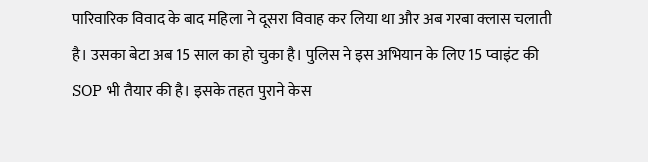पारिवारिक विवाद के बाद महिला ने दूसरा विवाह कर लिया था और अब गरबा क्लास चलाती है। उसका बेटा अब 15 साल का हो चुका है। पुलिस ने इस अभियान के लिए 15 प्वाइंट की SOP भी तैयार की है। इसके तहत पुराने केस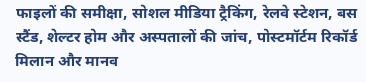फाइलों की समीक्षा, सोशल मीडिया ट्रैकिंग, रेलवे स्टेशन, बस स्टैंड, शेल्टर होम और अस्पतालों की जांच, पोस्टमॉर्टम रिकॉर्ड मिलान और मानव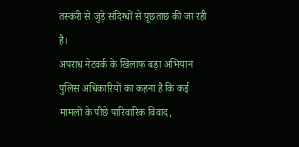तस्करी से जुड़े संदिग्धों से पूछताछ की जा रही है।
अपराध नेटवर्क के खिलाफ बड़ा अभियान
पुलिस अधिकारियों का कहना है कि कई मामलों के पीछे पारिवारिक विवाद,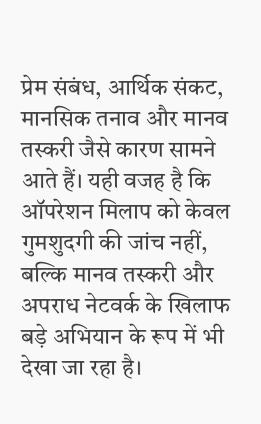प्रेम संबंध, आर्थिक संकट, मानसिक तनाव और मानव तस्करी जैसे कारण सामने आते हैं। यही वजह है कि ऑपरेशन मिलाप को केवल गुमशुदगी की जांच नहीं, बल्कि मानव तस्करी और अपराध नेटवर्क के खिलाफ बड़े अभियान के रूप में भी देखा जा रहा है।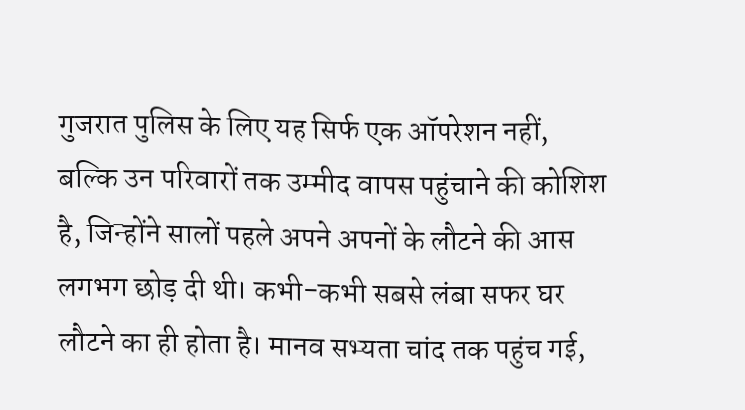गुजरात पुलिस के लिए यह सिर्फ एक ऑपरेशन नहीं, बल्कि उन परिवारों तक उम्मीद वापस पहुंचाने की कोशिश है, जिन्होंने सालों पहले अपने अपनों के लौटने की आस लगभग छोड़ दी थी। कभी-कभी सबसे लंबा सफर घर लौटने का ही होता है। मानव सभ्यता चांद तक पहुंच गई,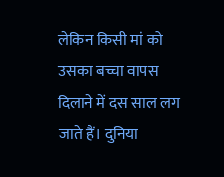लेकिन किसी मां को उसका बच्चा वापस दिलाने में दस साल लग जाते हैं। दुनिया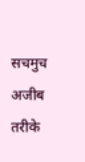सचमुच अजीब तरीके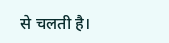से चलती है।